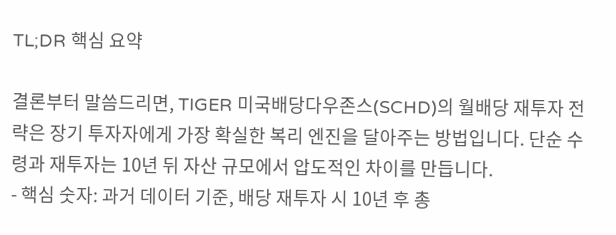TL;DR 핵심 요약

결론부터 말씀드리면, TIGER 미국배당다우존스(SCHD)의 월배당 재투자 전략은 장기 투자자에게 가장 확실한 복리 엔진을 달아주는 방법입니다. 단순 수령과 재투자는 10년 뒤 자산 규모에서 압도적인 차이를 만듭니다.
- 핵심 숫자: 과거 데이터 기준, 배당 재투자 시 10년 후 총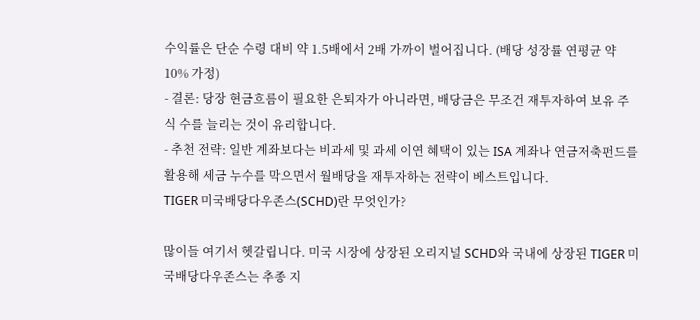수익률은 단순 수령 대비 약 1.5배에서 2배 가까이 벌어집니다. (배당 성장률 연평균 약 10% 가정)
- 결론: 당장 현금흐름이 필요한 은퇴자가 아니라면, 배당금은 무조건 재투자하여 보유 주식 수를 늘리는 것이 유리합니다.
- 추천 전략: 일반 계좌보다는 비과세 및 과세 이연 혜택이 있는 ISA 계좌나 연금저축펀드를 활용해 세금 누수를 막으면서 월배당을 재투자하는 전략이 베스트입니다.
TIGER 미국배당다우존스(SCHD)란 무엇인가?

많이들 여기서 헷갈립니다. 미국 시장에 상장된 오리지널 SCHD와 국내에 상장된 TIGER 미국배당다우존스는 추종 지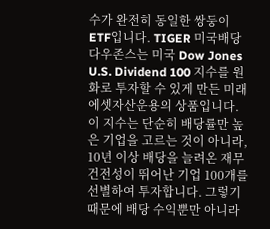수가 완전히 동일한 쌍둥이 ETF입니다. TIGER 미국배당다우존스는 미국 Dow Jones U.S. Dividend 100 지수를 원화로 투자할 수 있게 만든 미래에셋자산운용의 상품입니다. 이 지수는 단순히 배당률만 높은 기업을 고르는 것이 아니라, 10년 이상 배당을 늘려온 재무 건전성이 뛰어난 기업 100개를 선별하여 투자합니다. 그렇기 때문에 배당 수익뿐만 아니라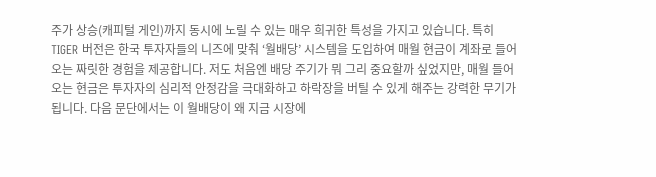주가 상승(캐피털 게인)까지 동시에 노릴 수 있는 매우 희귀한 특성을 가지고 있습니다. 특히 TIGER 버전은 한국 투자자들의 니즈에 맞춰 ‘월배당’ 시스템을 도입하여 매월 현금이 계좌로 들어오는 짜릿한 경험을 제공합니다. 저도 처음엔 배당 주기가 뭐 그리 중요할까 싶었지만, 매월 들어오는 현금은 투자자의 심리적 안정감을 극대화하고 하락장을 버틸 수 있게 해주는 강력한 무기가 됩니다. 다음 문단에서는 이 월배당이 왜 지금 시장에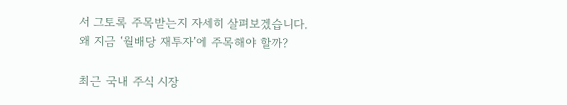서 그토록 주목받는지 자세히 살펴보겠습니다.
왜 지금 ‘월배당 재투자’에 주목해야 할까?

최근 국내 주식 시장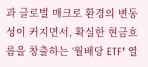과 글로벌 매크로 환경의 변동성이 커지면서, 확실한 현금흐름을 창출하는 ‘월배당 ETF’ 열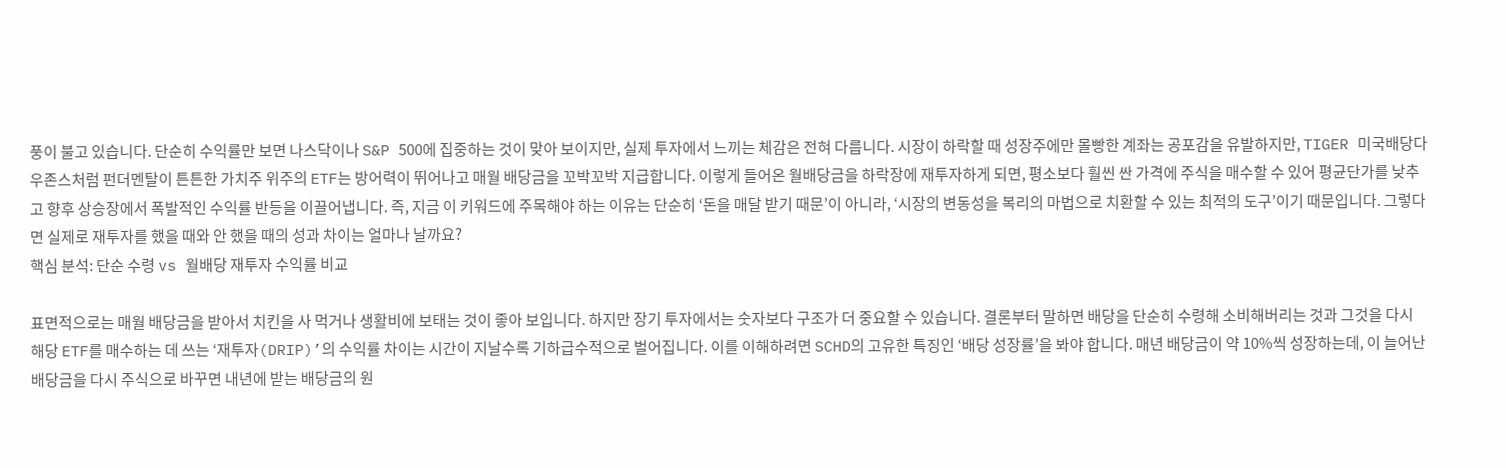풍이 불고 있습니다. 단순히 수익률만 보면 나스닥이나 S&P 500에 집중하는 것이 맞아 보이지만, 실제 투자에서 느끼는 체감은 전혀 다릅니다. 시장이 하락할 때 성장주에만 몰빵한 계좌는 공포감을 유발하지만, TIGER 미국배당다우존스처럼 펀더멘탈이 튼튼한 가치주 위주의 ETF는 방어력이 뛰어나고 매월 배당금을 꼬박꼬박 지급합니다. 이렇게 들어온 월배당금을 하락장에 재투자하게 되면, 평소보다 훨씬 싼 가격에 주식을 매수할 수 있어 평균단가를 낮추고 향후 상승장에서 폭발적인 수익률 반등을 이끌어냅니다. 즉, 지금 이 키워드에 주목해야 하는 이유는 단순히 ‘돈을 매달 받기 때문’이 아니라, ‘시장의 변동성을 복리의 마법으로 치환할 수 있는 최적의 도구’이기 때문입니다. 그렇다면 실제로 재투자를 했을 때와 안 했을 때의 성과 차이는 얼마나 날까요?
핵심 분석: 단순 수령 vs 월배당 재투자 수익률 비교

표면적으로는 매월 배당금을 받아서 치킨을 사 먹거나 생활비에 보태는 것이 좋아 보입니다. 하지만 장기 투자에서는 숫자보다 구조가 더 중요할 수 있습니다. 결론부터 말하면 배당을 단순히 수령해 소비해버리는 것과 그것을 다시 해당 ETF를 매수하는 데 쓰는 ‘재투자(DRIP)’의 수익률 차이는 시간이 지날수록 기하급수적으로 벌어집니다. 이를 이해하려면 SCHD의 고유한 특징인 ‘배당 성장률’을 봐야 합니다. 매년 배당금이 약 10%씩 성장하는데, 이 늘어난 배당금을 다시 주식으로 바꾸면 내년에 받는 배당금의 원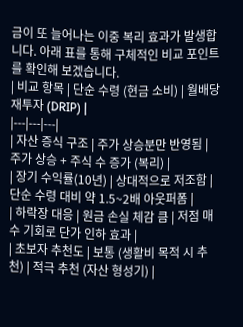금이 또 늘어나는 이중 복리 효과가 발생합니다. 아래 표를 통해 구체적인 비교 포인트를 확인해 보겠습니다.
| 비교 항목 | 단순 수령 (현금 소비) | 월배당 재투자 (DRIP) |
|---|---|---|
| 자산 증식 구조 | 주가 상승분만 반영됨 | 주가 상승 + 주식 수 증가 (복리) |
| 장기 수익률(10년) | 상대적으로 저조함 | 단순 수령 대비 약 1.5~2배 아웃퍼폼 |
| 하락장 대응 | 원금 손실 체감 큼 | 저점 매수 기회로 단가 인하 효과 |
| 초보자 추천도 | 보통 (생활비 목적 시 추천) | 적극 추천 (자산 형성기) |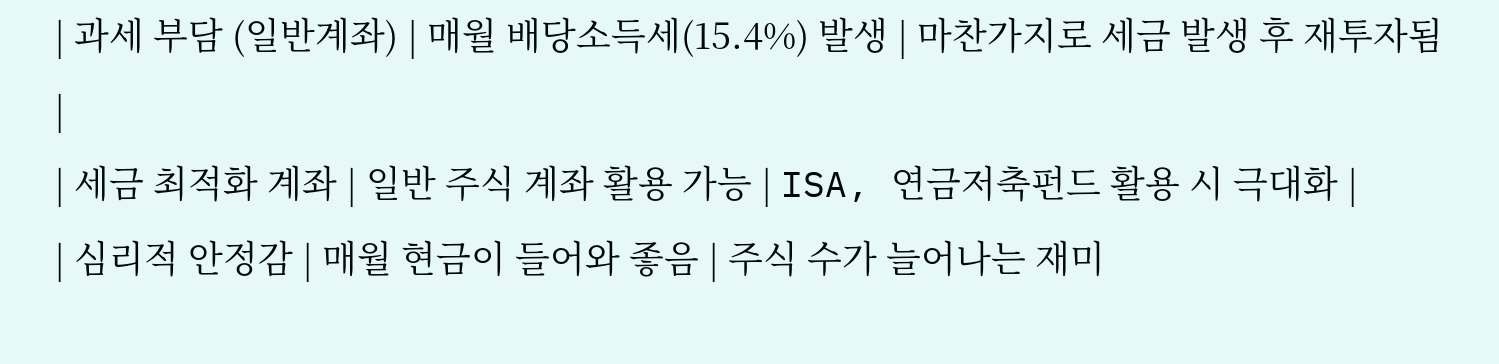| 과세 부담 (일반계좌) | 매월 배당소득세(15.4%) 발생 | 마찬가지로 세금 발생 후 재투자됨 |
| 세금 최적화 계좌 | 일반 주식 계좌 활용 가능 | ISA, 연금저축펀드 활용 시 극대화 |
| 심리적 안정감 | 매월 현금이 들어와 좋음 | 주식 수가 늘어나는 재미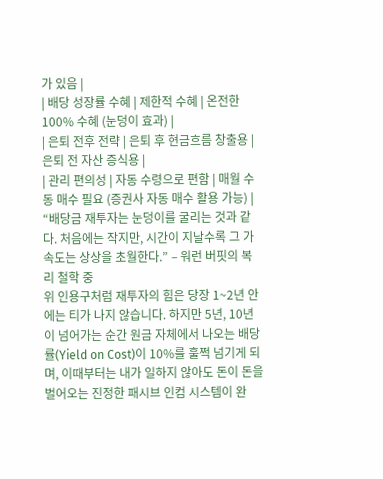가 있음 |
| 배당 성장률 수혜 | 제한적 수혜 | 온전한 100% 수혜 (눈덩이 효과) |
| 은퇴 전후 전략 | 은퇴 후 현금흐름 창출용 | 은퇴 전 자산 증식용 |
| 관리 편의성 | 자동 수령으로 편함 | 매월 수동 매수 필요 (증권사 자동 매수 활용 가능) |
“배당금 재투자는 눈덩이를 굴리는 것과 같다. 처음에는 작지만, 시간이 지날수록 그 가속도는 상상을 초월한다.” – 워런 버핏의 복리 철학 중
위 인용구처럼 재투자의 힘은 당장 1~2년 안에는 티가 나지 않습니다. 하지만 5년, 10년이 넘어가는 순간 원금 자체에서 나오는 배당률(Yield on Cost)이 10%를 훌쩍 넘기게 되며, 이때부터는 내가 일하지 않아도 돈이 돈을 벌어오는 진정한 패시브 인컴 시스템이 완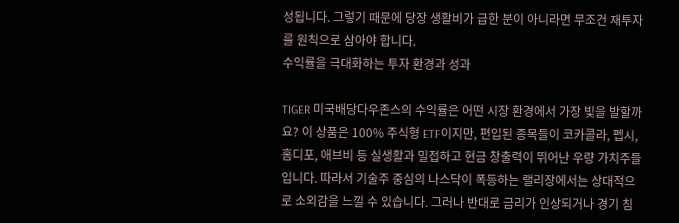성됩니다. 그렇기 때문에 당장 생활비가 급한 분이 아니라면 무조건 재투자를 원칙으로 삼아야 합니다.
수익률을 극대화하는 투자 환경과 성과

TIGER 미국배당다우존스의 수익률은 어떤 시장 환경에서 가장 빛을 발할까요? 이 상품은 100% 주식형 ETF이지만, 편입된 종목들이 코카콜라, 펩시, 홈디포, 애브비 등 실생활과 밀접하고 현금 창출력이 뛰어난 우량 가치주들입니다. 따라서 기술주 중심의 나스닥이 폭등하는 랠리장에서는 상대적으로 소외감을 느낄 수 있습니다. 그러나 반대로 금리가 인상되거나 경기 침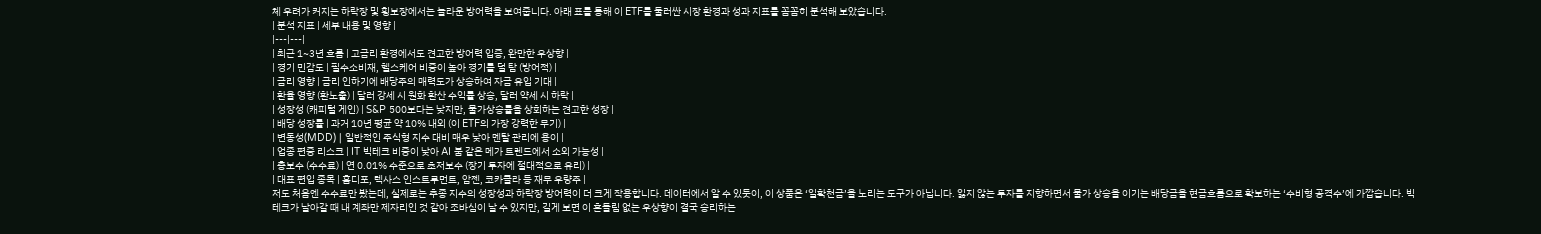체 우려가 커지는 하락장 및 횡보장에서는 놀라운 방어력을 보여줍니다. 아래 표를 통해 이 ETF를 둘러싼 시장 환경과 성과 지표를 꼼꼼히 분석해 보았습니다.
| 분석 지표 | 세부 내용 및 영향 |
|---|---|
| 최근 1~3년 흐름 | 고금리 환경에서도 견고한 방어력 입증, 완만한 우상향 |
| 경기 민감도 | 필수소비재, 헬스케어 비중이 높아 경기를 덜 탐 (방어적) |
| 금리 영향 | 금리 인하기에 배당주의 매력도가 상승하여 자금 유입 기대 |
| 환율 영향 (환노출) | 달러 강세 시 원화 환산 수익률 상승, 달러 약세 시 하락 |
| 성장성 (캐피털 게인) | S&P 500보다는 낮지만, 물가상승률을 상회하는 견고한 성장 |
| 배당 성장률 | 과거 10년 평균 약 10% 내외 (이 ETF의 가장 강력한 무기) |
| 변동성(MDD) | 일반적인 주식형 지수 대비 매우 낮아 멘탈 관리에 용이 |
| 업종 편중 리스크 | IT 빅테크 비중이 낮아 AI 붐 같은 메가 트렌드에서 소외 가능성 |
| 총보수 (수수료) | 연 0.01% 수준으로 초저보수 (장기 투자에 절대적으로 유리) |
| 대표 편입 종목 | 홈디포, 텍사스 인스트루먼트, 암젠, 코카콜라 등 재무 우량주 |
저도 처음엔 수수료만 봤는데, 실제로는 추종 지수의 성장성과 하락장 방어력이 더 크게 작용합니다. 데이터에서 알 수 있듯이, 이 상품은 ‘일확천금’을 노리는 도구가 아닙니다. 잃지 않는 투자를 지향하면서 물가 상승을 이기는 배당금을 현금흐름으로 확보하는 ‘수비형 공격수’에 가깝습니다. 빅테크가 날아갈 때 내 계좌만 제자리인 것 같아 조바심이 날 수 있지만, 길게 보면 이 흔들림 없는 우상향이 결국 승리하는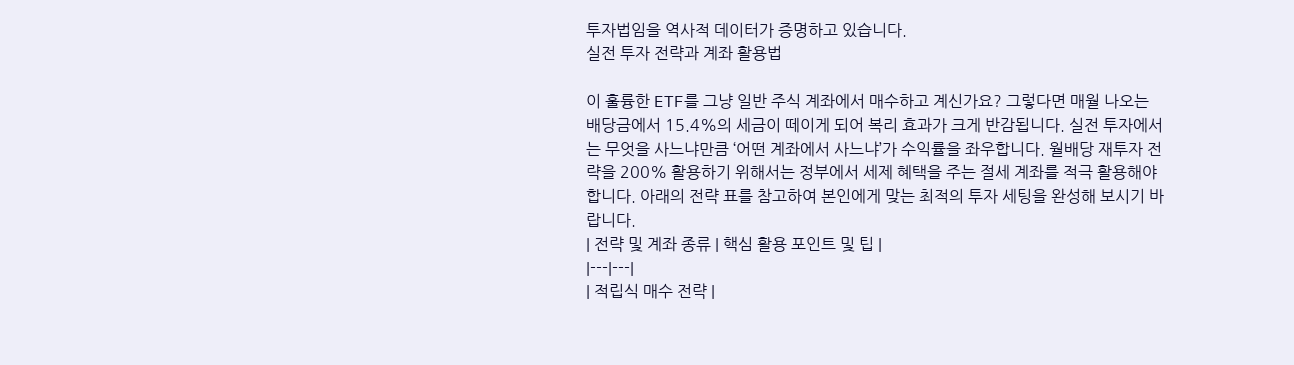투자법임을 역사적 데이터가 증명하고 있습니다.
실전 투자 전략과 계좌 활용법

이 훌륭한 ETF를 그냥 일반 주식 계좌에서 매수하고 계신가요? 그렇다면 매월 나오는 배당금에서 15.4%의 세금이 떼이게 되어 복리 효과가 크게 반감됩니다. 실전 투자에서는 무엇을 사느냐만큼 ‘어떤 계좌에서 사느냐’가 수익률을 좌우합니다. 월배당 재투자 전략을 200% 활용하기 위해서는 정부에서 세제 혜택을 주는 절세 계좌를 적극 활용해야 합니다. 아래의 전략 표를 참고하여 본인에게 맞는 최적의 투자 세팅을 완성해 보시기 바랍니다.
| 전략 및 계좌 종류 | 핵심 활용 포인트 및 팁 |
|---|---|
| 적립식 매수 전략 |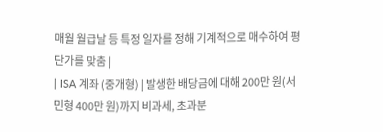매월 월급날 등 특정 일자를 정해 기계적으로 매수하여 평단가를 맞춤 |
| ISA 계좌 (중개형) | 발생한 배당금에 대해 200만 원(서민형 400만 원)까지 비과세, 초과분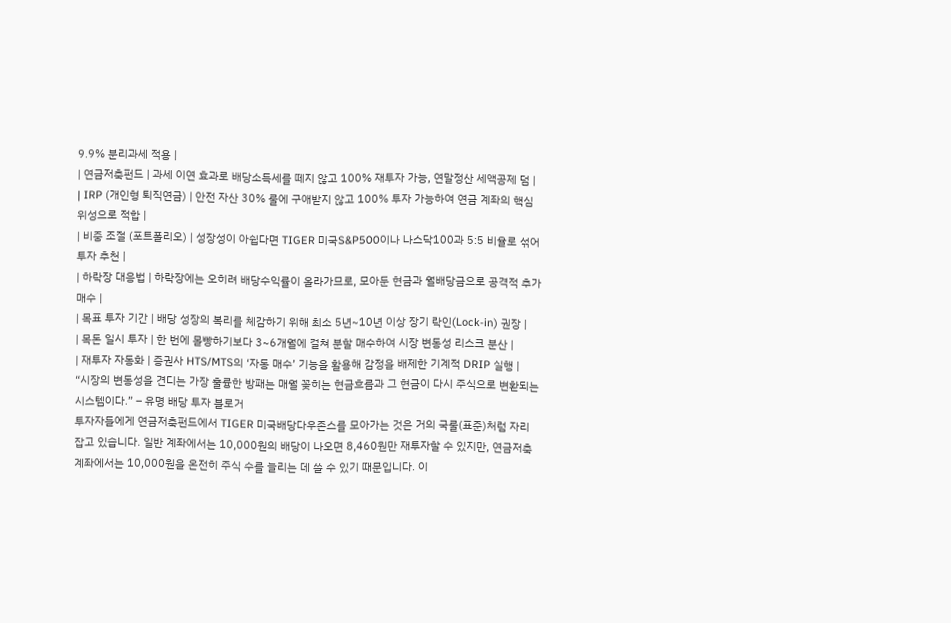9.9% 분리과세 적용 |
| 연금저축펀드 | 과세 이연 효과로 배당소득세를 떼지 않고 100% 재투자 가능, 연말정산 세액공제 덤 |
| IRP (개인형 퇴직연금) | 안전 자산 30% 룰에 구애받지 않고 100% 투자 가능하여 연금 계좌의 핵심 위성으로 적합 |
| 비중 조절 (포트폴리오) | 성장성이 아쉽다면 TIGER 미국S&P500이나 나스닥100과 5:5 비율로 섞어 투자 추천 |
| 하락장 대응법 | 하락장에는 오히려 배당수익률이 올라가므로, 모아둔 현금과 월배당금으로 공격적 추가 매수 |
| 목표 투자 기간 | 배당 성장의 복리를 체감하기 위해 최소 5년~10년 이상 장기 락인(Lock-in) 권장 |
| 목돈 일시 투자 | 한 번에 몰빵하기보다 3~6개월에 걸쳐 분할 매수하여 시장 변동성 리스크 분산 |
| 재투자 자동화 | 증권사 HTS/MTS의 ‘자동 매수’ 기능을 활용해 감정을 배제한 기계적 DRIP 실행 |
“시장의 변동성을 견디는 가장 훌륭한 방패는 매월 꽂히는 현금흐름과 그 현금이 다시 주식으로 변환되는 시스템이다.” – 유명 배당 투자 블로거
투자자들에게 연금저축펀드에서 TIGER 미국배당다우존스를 모아가는 것은 거의 국룰(표준)처럼 자리 잡고 있습니다. 일반 계좌에서는 10,000원의 배당이 나오면 8,460원만 재투자할 수 있지만, 연금저축 계좌에서는 10,000원을 온전히 주식 수를 늘리는 데 쓸 수 있기 때문입니다. 이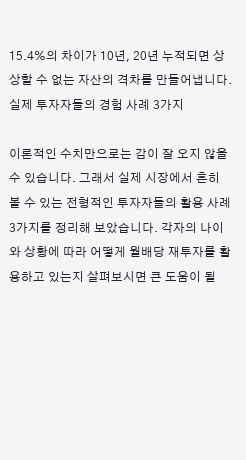15.4%의 차이가 10년, 20년 누적되면 상상할 수 없는 자산의 격차를 만들어냅니다.
실제 투자자들의 경험 사례 3가지

이론적인 수치만으로는 감이 잘 오지 않을 수 있습니다. 그래서 실제 시장에서 흔히 볼 수 있는 전형적인 투자자들의 활용 사례 3가지를 정리해 보았습니다. 각자의 나이와 상황에 따라 어떻게 월배당 재투자를 활용하고 있는지 살펴보시면 큰 도움이 될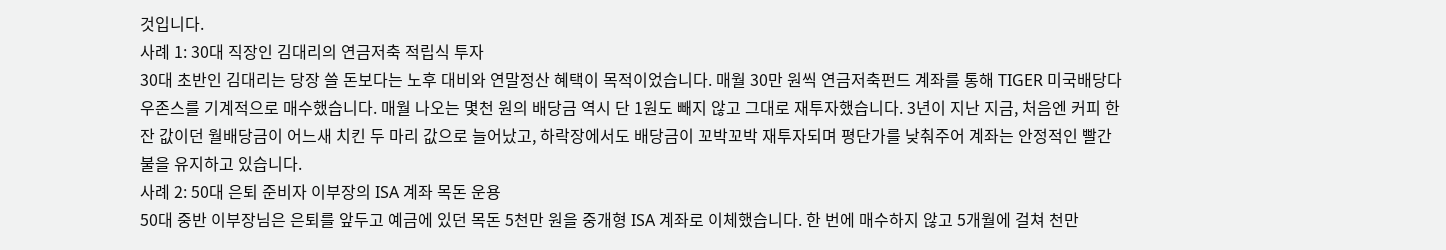것입니다.
사례 1: 30대 직장인 김대리의 연금저축 적립식 투자
30대 초반인 김대리는 당장 쓸 돈보다는 노후 대비와 연말정산 혜택이 목적이었습니다. 매월 30만 원씩 연금저축펀드 계좌를 통해 TIGER 미국배당다우존스를 기계적으로 매수했습니다. 매월 나오는 몇천 원의 배당금 역시 단 1원도 빼지 않고 그대로 재투자했습니다. 3년이 지난 지금, 처음엔 커피 한 잔 값이던 월배당금이 어느새 치킨 두 마리 값으로 늘어났고, 하락장에서도 배당금이 꼬박꼬박 재투자되며 평단가를 낮춰주어 계좌는 안정적인 빨간불을 유지하고 있습니다.
사례 2: 50대 은퇴 준비자 이부장의 ISA 계좌 목돈 운용
50대 중반 이부장님은 은퇴를 앞두고 예금에 있던 목돈 5천만 원을 중개형 ISA 계좌로 이체했습니다. 한 번에 매수하지 않고 5개월에 걸쳐 천만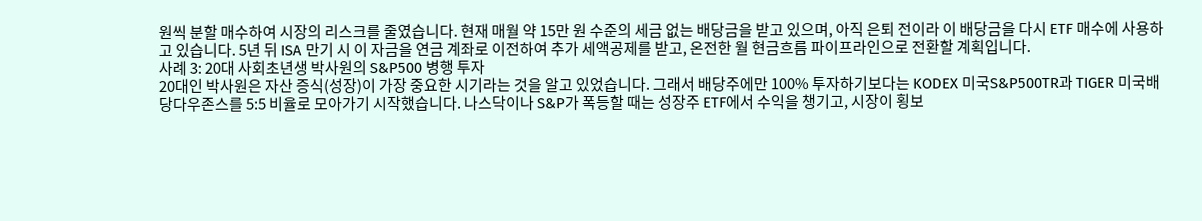원씩 분할 매수하여 시장의 리스크를 줄였습니다. 현재 매월 약 15만 원 수준의 세금 없는 배당금을 받고 있으며, 아직 은퇴 전이라 이 배당금을 다시 ETF 매수에 사용하고 있습니다. 5년 뒤 ISA 만기 시 이 자금을 연금 계좌로 이전하여 추가 세액공제를 받고, 온전한 월 현금흐름 파이프라인으로 전환할 계획입니다.
사례 3: 20대 사회초년생 박사원의 S&P500 병행 투자
20대인 박사원은 자산 증식(성장)이 가장 중요한 시기라는 것을 알고 있었습니다. 그래서 배당주에만 100% 투자하기보다는 KODEX 미국S&P500TR과 TIGER 미국배당다우존스를 5:5 비율로 모아가기 시작했습니다. 나스닥이나 S&P가 폭등할 때는 성장주 ETF에서 수익을 챙기고, 시장이 횡보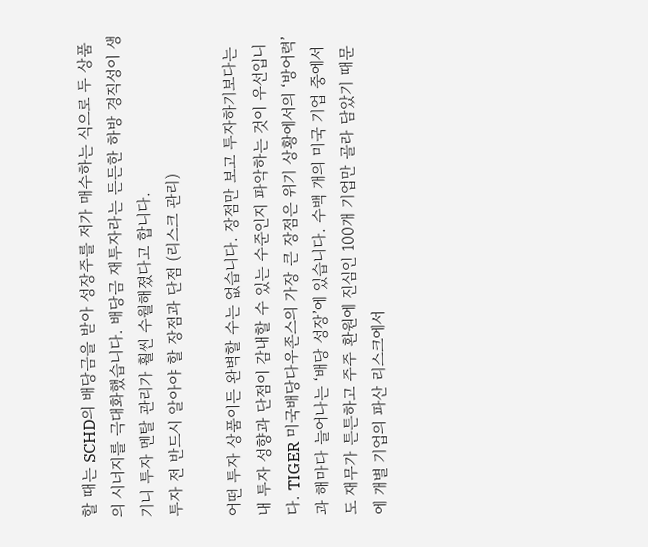할 때는 SCHD의 배당금을 받아 성장주를 저가 매수하는 식으로 두 상품의 시너지를 극대화했습니다. 배당금 재투자라는 든든한 하방 경직성이 생기니 투자 멘탈 관리가 훨씬 수월해졌다고 합니다.
투자 전 반드시 알아야 할 장점과 단점 (리스크 관리)

어떤 투자 상품이든 완벽할 수는 없습니다. 장점만 보고 투자하기보다는 내 투자 성향과 단점이 감내할 수 있는 수준인지 파악하는 것이 우선입니다. TIGER 미국배당다우존스의 가장 큰 장점은 위기 상황에서의 ‘방어력’과 해마다 늘어나는 ‘배당 성장’에 있습니다. 수백 개의 미국 기업 중에서도 재무가 튼튼하고 주주 환원에 진심인 100개 기업만 골라 담았기 때문에 개별 기업의 파산 리스크에서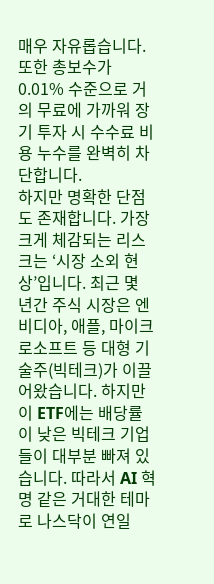매우 자유롭습니다. 또한 총보수가 0.01% 수준으로 거의 무료에 가까워 장기 투자 시 수수료 비용 누수를 완벽히 차단합니다.
하지만 명확한 단점도 존재합니다. 가장 크게 체감되는 리스크는 ‘시장 소외 현상’입니다. 최근 몇 년간 주식 시장은 엔비디아, 애플, 마이크로소프트 등 대형 기술주(빅테크)가 이끌어왔습니다. 하지만 이 ETF에는 배당률이 낮은 빅테크 기업들이 대부분 빠져 있습니다. 따라서 AI 혁명 같은 거대한 테마로 나스닥이 연일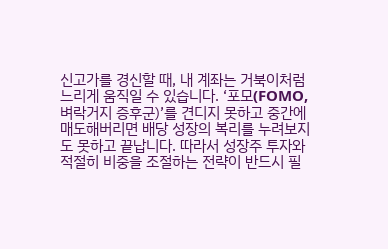신고가를 경신할 때, 내 계좌는 거북이처럼 느리게 움직일 수 있습니다. ‘포모(FOMO, 벼락거지 증후군)’를 견디지 못하고 중간에 매도해버리면 배당 성장의 복리를 누려보지도 못하고 끝납니다. 따라서 성장주 투자와 적절히 비중을 조절하는 전략이 반드시 필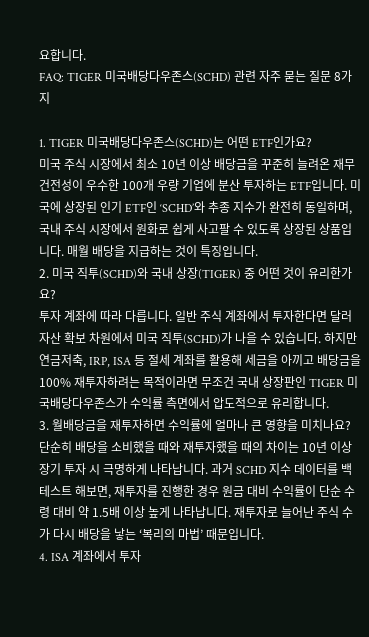요합니다.
FAQ: TIGER 미국배당다우존스(SCHD) 관련 자주 묻는 질문 8가지

1. TIGER 미국배당다우존스(SCHD)는 어떤 ETF인가요?
미국 주식 시장에서 최소 10년 이상 배당금을 꾸준히 늘려온 재무 건전성이 우수한 100개 우량 기업에 분산 투자하는 ETF입니다. 미국에 상장된 인기 ETF인 ‘SCHD’와 추종 지수가 완전히 동일하며, 국내 주식 시장에서 원화로 쉽게 사고팔 수 있도록 상장된 상품입니다. 매월 배당을 지급하는 것이 특징입니다.
2. 미국 직투(SCHD)와 국내 상장(TIGER) 중 어떤 것이 유리한가요?
투자 계좌에 따라 다릅니다. 일반 주식 계좌에서 투자한다면 달러 자산 확보 차원에서 미국 직투(SCHD)가 나을 수 있습니다. 하지만 연금저축, IRP, ISA 등 절세 계좌를 활용해 세금을 아끼고 배당금을 100% 재투자하려는 목적이라면 무조건 국내 상장판인 TIGER 미국배당다우존스가 수익률 측면에서 압도적으로 유리합니다.
3. 월배당금을 재투자하면 수익률에 얼마나 큰 영향을 미치나요?
단순히 배당을 소비했을 때와 재투자했을 때의 차이는 10년 이상 장기 투자 시 극명하게 나타납니다. 과거 SCHD 지수 데이터를 백테스트 해보면, 재투자를 진행한 경우 원금 대비 수익률이 단순 수령 대비 약 1.5배 이상 높게 나타납니다. 재투자로 늘어난 주식 수가 다시 배당을 낳는 ‘복리의 마법’ 때문입니다.
4. ISA 계좌에서 투자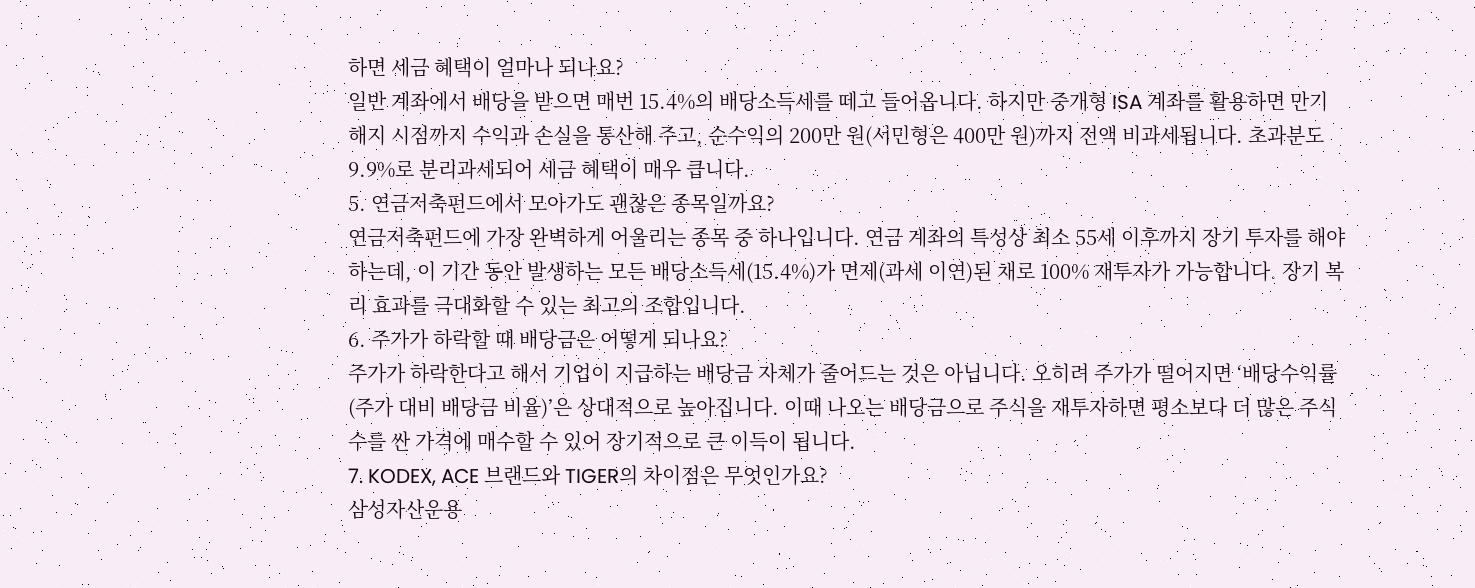하면 세금 혜택이 얼마나 되나요?
일반 계좌에서 배당을 받으면 매번 15.4%의 배당소득세를 떼고 들어옵니다. 하지만 중개형 ISA 계좌를 활용하면 만기 해지 시점까지 수익과 손실을 통산해 주고, 순수익의 200만 원(서민형은 400만 원)까지 전액 비과세됩니다. 초과분도 9.9%로 분리과세되어 세금 혜택이 매우 큽니다.
5. 연금저축펀드에서 모아가도 괜찮은 종목일까요?
연금저축펀드에 가장 완벽하게 어울리는 종목 중 하나입니다. 연금 계좌의 특성상 최소 55세 이후까지 장기 투자를 해야 하는데, 이 기간 동안 발생하는 모든 배당소득세(15.4%)가 면제(과세 이연)된 채로 100% 재투자가 가능합니다. 장기 복리 효과를 극대화할 수 있는 최고의 조합입니다.
6. 주가가 하락할 때 배당금은 어떻게 되나요?
주가가 하락한다고 해서 기업이 지급하는 배당금 자체가 줄어드는 것은 아닙니다. 오히려 주가가 떨어지면 ‘배당수익률(주가 대비 배당금 비율)’은 상대적으로 높아집니다. 이때 나오는 배당금으로 주식을 재투자하면 평소보다 더 많은 주식 수를 싼 가격에 매수할 수 있어 장기적으로 큰 이득이 됩니다.
7. KODEX, ACE 브랜드와 TIGER의 차이점은 무엇인가요?
삼성자산운용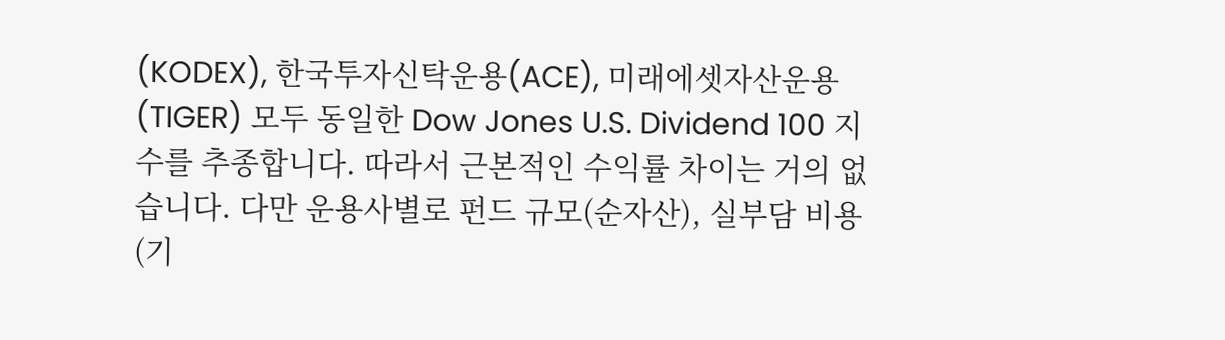(KODEX), 한국투자신탁운용(ACE), 미래에셋자산운용(TIGER) 모두 동일한 Dow Jones U.S. Dividend 100 지수를 추종합니다. 따라서 근본적인 수익률 차이는 거의 없습니다. 다만 운용사별로 펀드 규모(순자산), 실부담 비용(기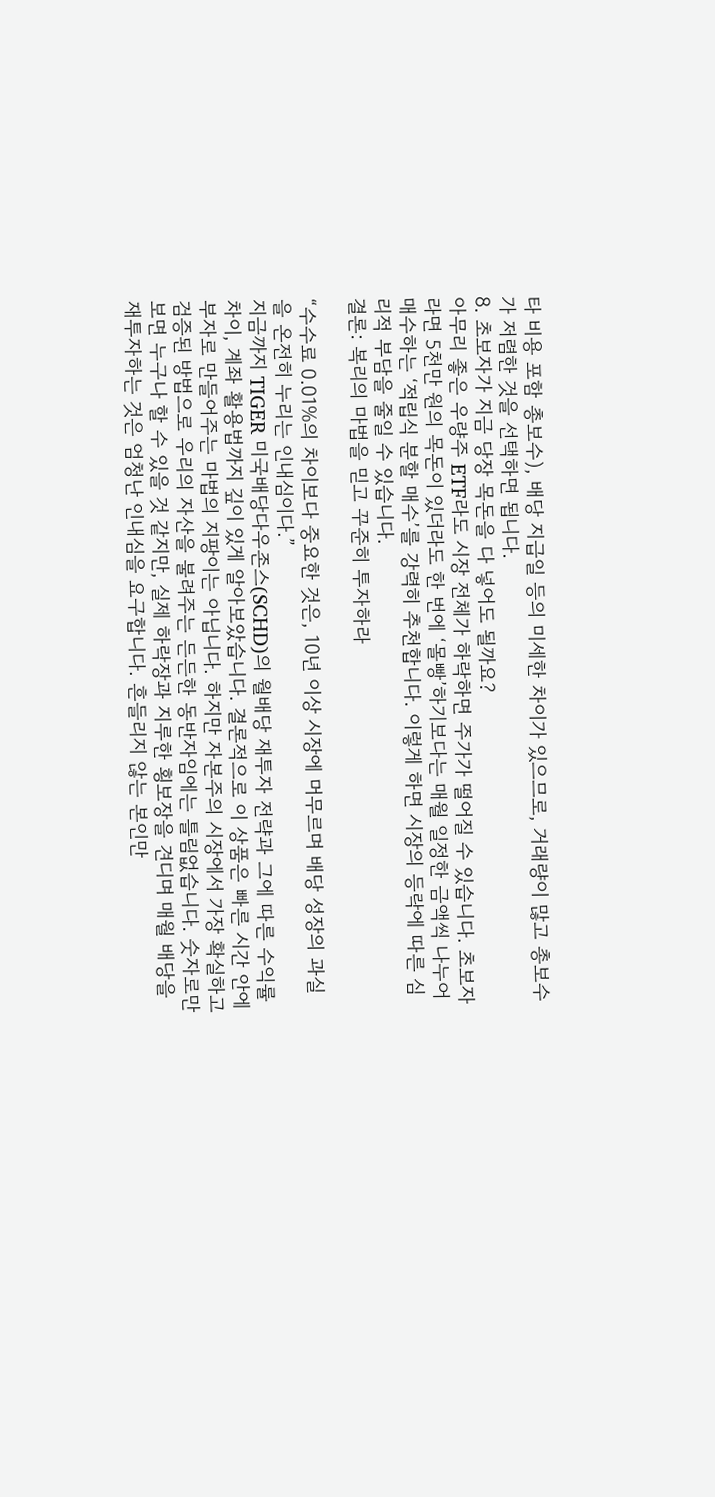타 비용 포함 총보수), 배당 지급일 등의 미세한 차이가 있으므로, 거래량이 많고 총보수가 저렴한 것을 선택하면 됩니다.
8. 초보자가 지금 당장 목돈을 다 넣어도 될까요?
아무리 좋은 우량주 ETF라도 시장 전체가 하락하면 주가가 떨어질 수 있습니다. 초보자라면 5천만 원의 목돈이 있더라도 한 번에 ‘몰빵’하기보다는 매월 일정한 금액씩 나누어 매수하는 ‘적립식 분할 매수’를 강력히 추천합니다. 이렇게 하면 시장의 등락에 따른 심리적 부담을 줄일 수 있습니다.
결론: 복리의 마법을 믿고 꾸준히 투자하라

“수수료 0.01%의 차이보다 중요한 것은, 10년 이상 시장에 머무르며 배당 성장의 과실을 온전히 누리는 인내심이다.”
지금까지 TIGER 미국배당다우존스(SCHD)의 월배당 재투자 전략과 그에 따른 수익률 차이, 계좌 활용법까지 깊이 있게 알아보았습니다. 결론적으로 이 상품은 빠른 시간 안에 부자로 만들어주는 마법의 지팡이는 아닙니다. 하지만 자본주의 시장에서 가장 확실하고 검증된 방법으로 우리의 자산을 불려주는 든든한 동반자임에는 틀림없습니다. 숫자로만 보면 누구나 할 수 있을 것 같지만, 실제 하락장과 지루한 횡보장을 견디며 매월 배당을 재투자하는 것은 엄청난 인내심을 요구합니다. 흔들리지 않는 본인만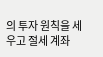의 투자 원칙을 세우고 절세 계좌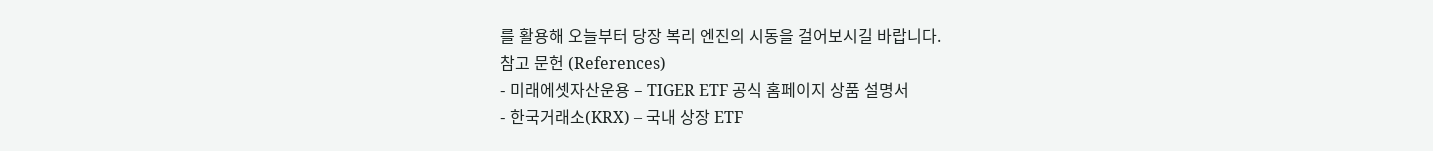를 활용해 오늘부터 당장 복리 엔진의 시동을 걸어보시길 바랍니다.
참고 문헌 (References)
- 미래에셋자산운용 – TIGER ETF 공식 홈페이지 상품 설명서
- 한국거래소(KRX) – 국내 상장 ETF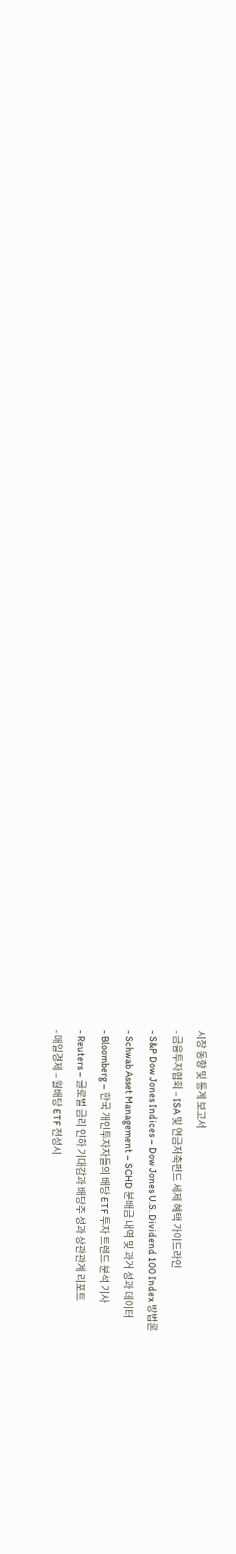시장 동향 및 통계 보고서
- 금융투자협회 – ISA 및 연금저축펀드 세제 혜택 가이드라인
- S&P Dow Jones Indices – Dow Jones U.S. Dividend 100 Index 방법론
- Schwab Asset Management – SCHD 분배금 내역 및 과거 성과 데이터
- Bloomberg – 한국 개인투자자들의 배당 ETF 투자 트렌드 분석 기사
- Reuters – 글로벌 금리 인하 기대감과 배당주 성과 상관관계 리포트
- 매일경제 – 월배당 ETF 전성시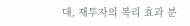대, 재투자의 복리 효과 분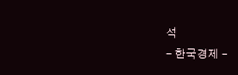석
- 한국경제 –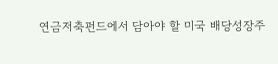연금저축펀드에서 담아야 할 미국 배당성장주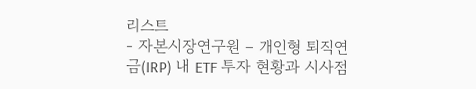리스트
- 자본시장연구원 – 개인형 퇴직연금(IRP) 내 ETF 투자 현황과 시사점